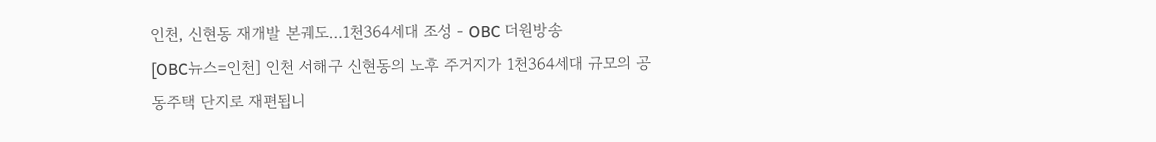인천, 신현동 재개발 본궤도…1천364세대 조성 - OBC 더원방송
[OBC뉴스=인천] 인천 서해구 신현동의 노후 주거지가 1천364세대 규모의 공동주택 단지로 재편됩니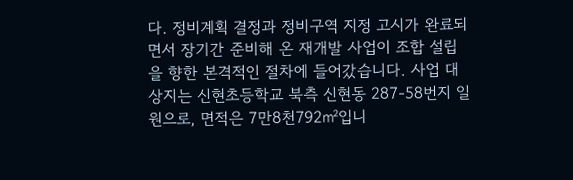다. 정비계획 결정과 정비구역 지정 고시가 완료되면서 장기간 준비해 온 재개발 사업이 조합 설립을 향한 본격적인 절차에 들어갔습니다. 사업 대상지는 신현초등학교 북측 신현동 287-58번지 일원으로, 면적은 7만8천792㎡입니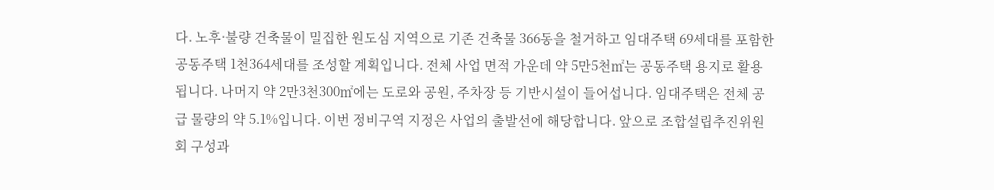다. 노후·불량 건축물이 밀집한 원도심 지역으로 기존 건축물 366동을 철거하고 임대주택 69세대를 포함한 공동주택 1천364세대를 조성할 계획입니다. 전체 사업 면적 가운데 약 5만5천㎡는 공동주택 용지로 활용됩니다. 나머지 약 2만3천300㎡에는 도로와 공원, 주차장 등 기반시설이 들어섭니다. 임대주택은 전체 공급 물량의 약 5.1%입니다. 이번 정비구역 지정은 사업의 출발선에 해당합니다. 앞으로 조합설립추진위원회 구성과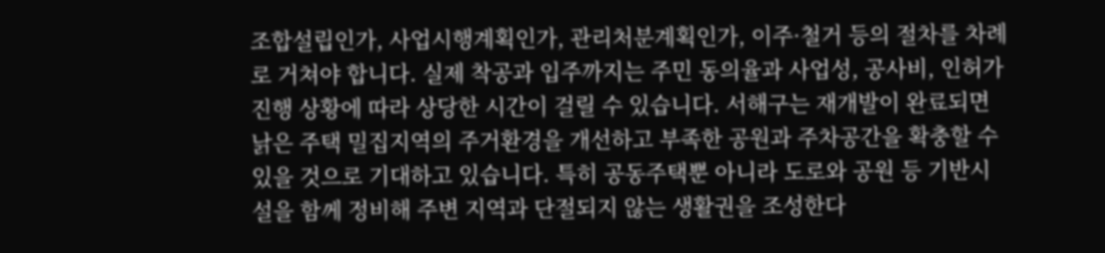조합설립인가, 사업시행계획인가, 관리처분계획인가, 이주·철거 등의 절차를 차례로 거쳐야 합니다. 실제 착공과 입주까지는 주민 동의율과 사업성, 공사비, 인허가 진행 상황에 따라 상당한 시간이 걸릴 수 있습니다. 서해구는 재개발이 완료되면 낡은 주택 밀집지역의 주거환경을 개선하고 부족한 공원과 주차공간을 확충할 수 있을 것으로 기대하고 있습니다. 특히 공동주택뿐 아니라 도로와 공원 등 기반시설을 함께 정비해 주변 지역과 단절되지 않는 생활권을 조성한다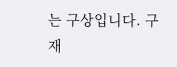는 구상입니다. 구재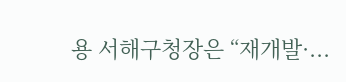용 서해구청장은 “재개발·...